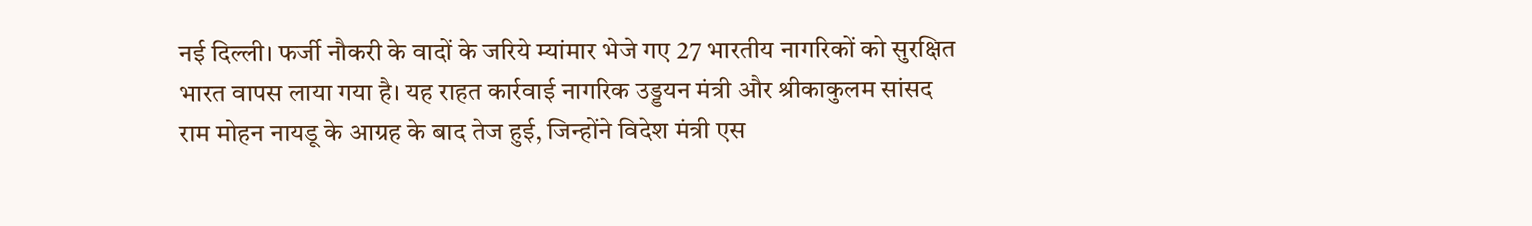नई दिल्ली। फर्जी नौकरी के वादों के जरिये म्यांमार भेजे गए 27 भारतीय नागरिकों को सुरक्षित भारत वापस लाया गया है। यह राहत कार्रवाई नागरिक उड्डयन मंत्री और श्रीकाकुलम सांसद राम मोहन नायडू के आग्रह के बाद तेज हुई, जिन्होंने विदेश मंत्री एस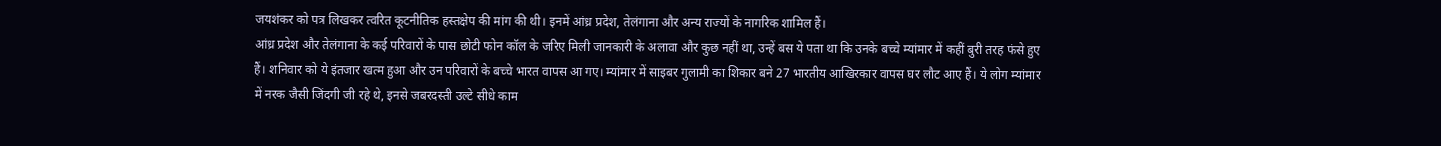जयशंकर को पत्र लिखकर त्वरित कूटनीतिक हस्तक्षेप की मांग की थी। इनमें आंध्र प्रदेश, तेलंगाना और अन्य राज्यों के नागरिक शामिल हैं।
आंध्र प्रदेश और तेलंगाना के कई परिवारों के पास छोटी फोन कॉल के जरिए मिली जानकारी के अलावा और कुछ नहीं था, उन्हें बस ये पता था कि उनके बच्चे म्यांमार में कहीं बुरी तरह फंसे हुए हैं। शनिवार को ये इंतजार खत्म हुआ और उन परिवारों के बच्चे भारत वापस आ गए। म्यांमार में साइबर गुलामी का शिकार बने 27 भारतीय आखिरकार वापस घर लौट आए हैं। ये लोग म्यांमार में नरक जैसी जिंदगी जी रहे थे, इनसे जबरदस्ती उल्टे सीधे काम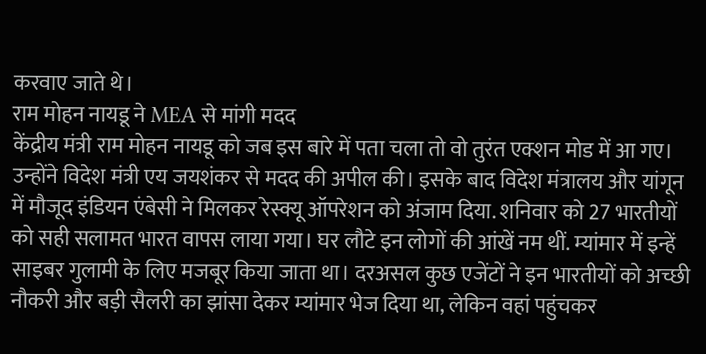करवाए जाते थे।
राम मोहन नायडू ने MEA से मांगी मदद
केंद्रीय मंत्री राम मोहन नायडू को जब इस बारे में पता चला तो वो तुरंत एक्शन मोड में आ गए। उन्होंने विदेश मंत्री एय जयशंकर से मदद की अपील की। इसके बाद विदेश मंत्रालय और यांगून में मौजूद इंडियन एंबेसी ने मिलकर रेस्क्यू ऑपरेशन को अंजाम दिया. शनिवार को 27 भारतीयों को सही सलामत भारत वापस लाया गया। घर लौटे इन लोगों की आंखें नम थीं. म्यांमार में इन्हें साइबर गुलामी के लिए मजबूर किया जाता था। दरअसल कुछ एजेंटों ने इन भारतीयों को अच्छी नौकरी और बड़ी सैलरी का झांसा देकर म्यांमार भेज दिया था, लेकिन वहां पहुंचकर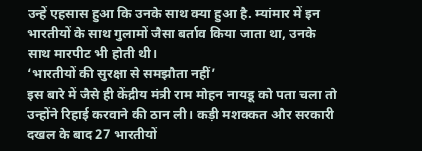उन्हें एहसास हुआ कि उनके साथ क्या हुआ है. म्यांमार में इन भारतीयों के साथ गुलामों जैसा बर्ताव किया जाता था, उनके साथ मारपीट भी होती थी।
‘भारतीयों की सुरक्षा से समझौता नहीं’
इस बारे में जैसे ही केंद्रीय मंत्री राम मोहन नायडू को पता चला तो उन्होंने रिहाई करवाने की ठान ली। कड़ी मशक्कत और सरकारी दखल के बाद 27 भारतीयों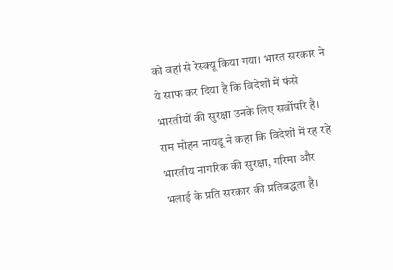को वहां से रेस्क्यू किया गया। भारत सरकार ने ये साफ कर दिया है कि विदेशों में फंसे भारतीयों की सुरक्षा उनके लिए सर्वोपरि है। राम मोहन नायडू ने कहा कि विदेशों में रह रहे भारतीय नागरिक की सुरक्षा, गरिमा और भलाई के प्रति सरकार की प्रतिबद्धता है।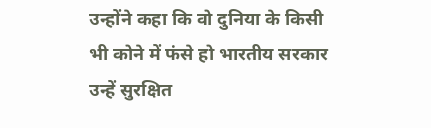उन्होंने कहा कि वो दुनिया के किसी भी कोने में फंसे हो भारतीय सरकार उन्हें सुरक्षित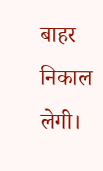बाहर निकाल लेगी।